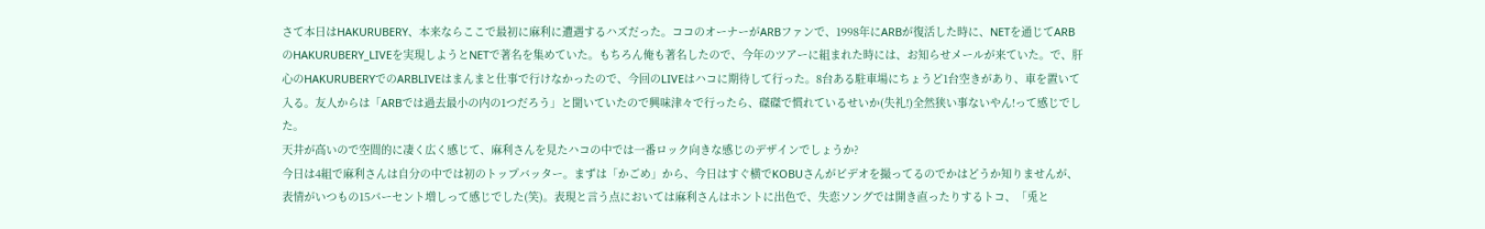さて本日はHAKURUBERY、本来ならここで最初に麻利に遭遇するハズだった。ココのオーナーがARBファンで、1998年にARBが復活した時に、NETを通じてARBのHAKURUBERY_LIVEを実現しようとNETで著名を集めていた。もちろん俺も著名したので、今年のツアーに組まれた時には、お知らせメールが来ていた。で、肝心のHAKURUBERYでのARBLIVEはまんまと仕事で行けなかったので、今回のLIVEはハコに期待して行った。8台ある駐車場にちょうど1台空きがあり、車を置いて入る。友人からは「ARBでは過去最小の内の1つだろう」と聞いていたので興味津々で行ったら、磔磔で慣れているせいか(失礼!)全然狭い事ないやん!って感じでした。
天井が高いので空間的に凄く広く感じて、麻利さんを見たハコの中では一番ロック向きな感じのデザインでしょうか?
今日は4組で麻利さんは自分の中では初のトップバッター。まずは「かごめ」から、今日はすぐ横でKOBUさんがビデオを撮ってるのでかはどうか知りませんが、表情がいつもの15パーセント増しって感じでした(笑)。表現と言う点においては麻利さんはホントに出色で、失恋ソングでは開き直ったりするトコ、「兎と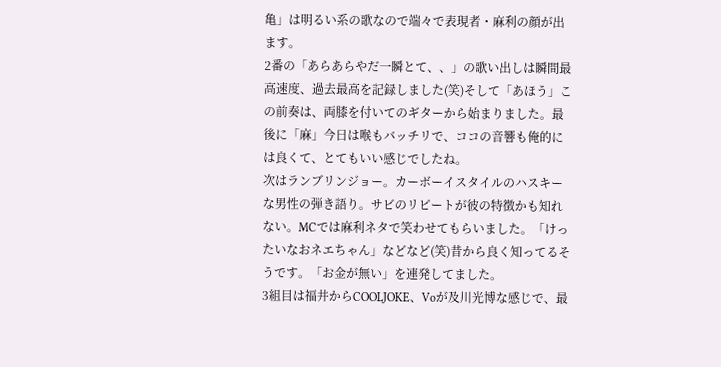亀」は明るい系の歌なので端々で表現者・麻利の顔が出ます。
2番の「あらあらやだ一瞬とて、、」の歌い出しは瞬間最高速度、過去最高を記録しました(笑)そして「あほう」この前奏は、両膝を付いてのギターから始まりました。最後に「麻」今日は喉もバッチリで、ココの音響も俺的には良くて、とてもいい感じでしたね。
次はランブリンジョー。カーボーイスタイルのハスキーな男性の弾き語り。サビのリピートが彼の特徴かも知れない。MCでは麻利ネタで笑わせてもらいました。「けったいなおネエちゃん」などなど(笑)昔から良く知ってるそうです。「お金が無い」を連発してました。
3組目は福井からCOOLJOKE、Voが及川光博な感じで、最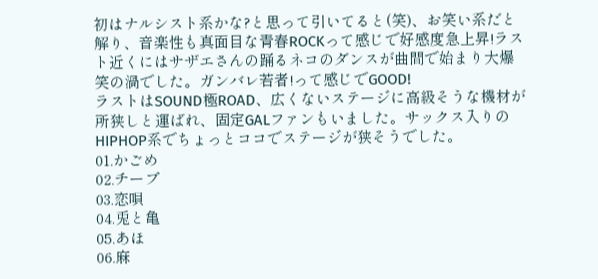初はナルシスト系かな?と思って引いてると(笑)、お笑い系だと解り、音楽性も真面目な青春ROCKって感じで好感度急上昇!ラスト近くにはサザエさんの踊るネコのダンスが曲間で始まり大爆笑の渦でした。ガンバレ若者!って感じでGOOD!
ラストはSOUND極ROAD、広くないステージに高級そうな機材が所狭しと運ばれ、固定GALファンもいました。サックス入りのHIPHOP系でちょっとココでステージが狭そうでした。
01.かごめ
02.チープ
03.恋唄
04.兎と亀
05.あほ
06.麻